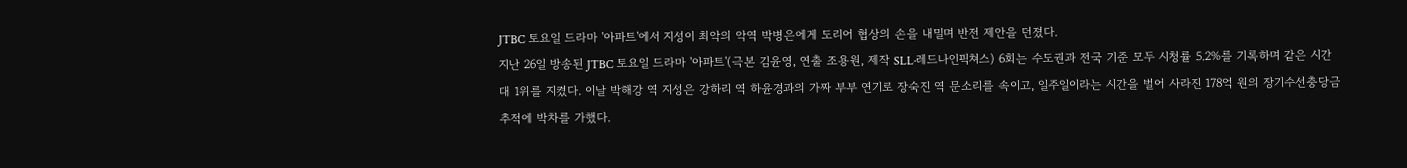JTBC 토요일 드라마 '아파트'에서 지성이 최악의 악역 박병은에게 도리어 협상의 손을 내밀며 반전 제안을 던졌다.
지난 26일 방송된 JTBC 토요일 드라마 '아파트'(극본 김윤영, 연출 조용원, 제작 SLL·레드나인픽쳐스) 6회는 수도권과 전국 기준 모두 시청률 5.2%를 기록하며 같은 시간대 1위를 지켰다. 이날 박해강 역 지성은 강하리 역 하윤경과의 가짜 부부 연기로 장숙진 역 문소리를 속이고, 일주일이라는 시간을 벌어 사라진 178억 원의 장기수선충당금 추적에 박차를 가했다.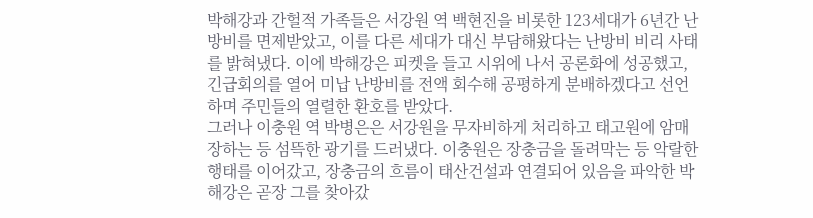박해강과 간헐적 가족들은 서강원 역 백현진을 비롯한 123세대가 6년간 난방비를 면제받았고, 이를 다른 세대가 대신 부담해왔다는 난방비 비리 사태를 밝혀냈다. 이에 박해강은 피켓을 들고 시위에 나서 공론화에 성공했고, 긴급회의를 열어 미납 난방비를 전액 회수해 공평하게 분배하겠다고 선언하며 주민들의 열렬한 환호를 받았다.
그러나 이충원 역 박병은은 서강원을 무자비하게 처리하고 태고원에 암매장하는 등 섬뜩한 광기를 드러냈다. 이충원은 장충금을 돌려막는 등 악랄한 행태를 이어갔고, 장충금의 흐름이 태산건설과 연결되어 있음을 파악한 박해강은 곧장 그를 찾아갔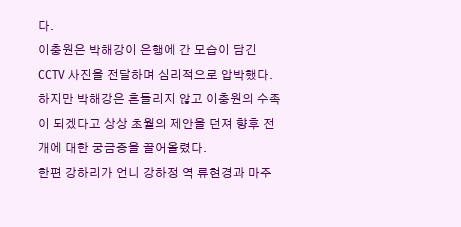다.
이충원은 박해강이 은행에 간 모습이 담긴 CCTV 사진을 전달하며 심리적으로 압박했다. 하지만 박해강은 흔들리지 않고 이충원의 수족이 되겠다고 상상 초월의 제안을 던져 향후 전개에 대한 궁금증을 끌어올렸다.
한편 강하리가 언니 강하정 역 류현경과 마주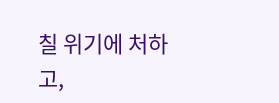칠 위기에 처하고,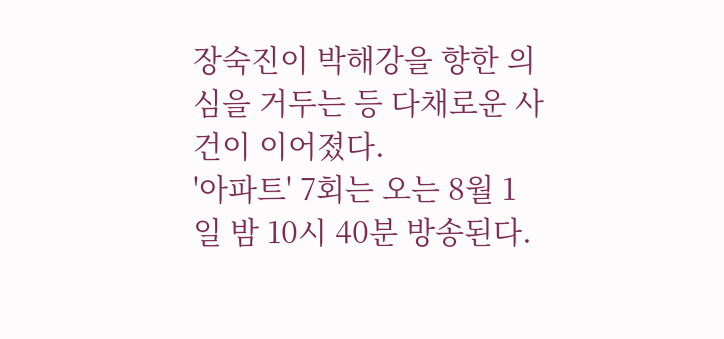장숙진이 박해강을 향한 의심을 거두는 등 다채로운 사건이 이어졌다.
'아파트' 7회는 오는 8월 1일 밤 10시 40분 방송된다.